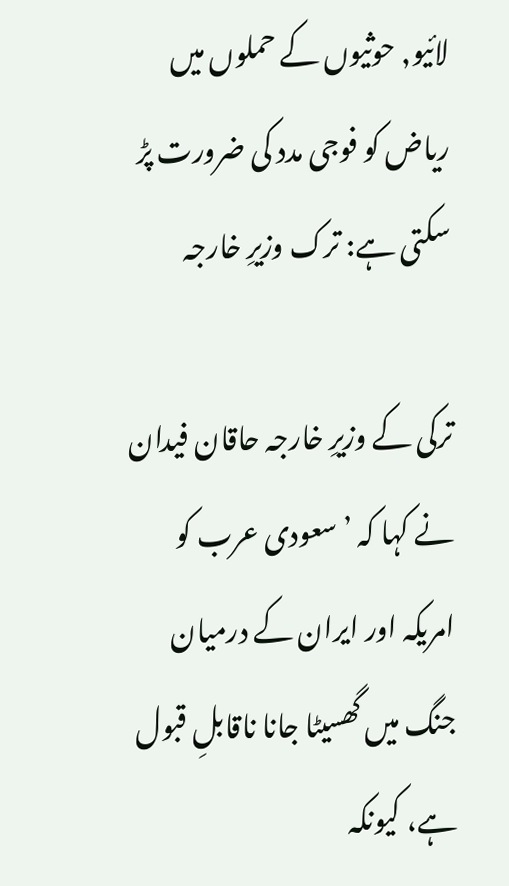لائیو, حوثیوں کے حملوں میں ریاض کو فوجی مدد کی ضرورت پڑ سکتی ہے: ترک وزیرِ خارجہ

ترکی کے وزیرِ خارجہ حاقان فیدان نے کہا کہ ’سعودی عرب کو امریکہ اور ایران کے درمیان جنگ میں گھسیٹا جانا ناقابلِ قبول ہے، کیونکہ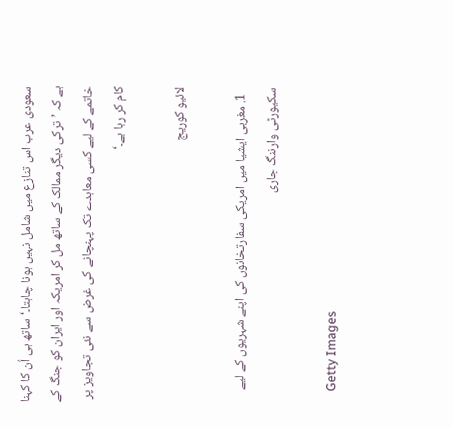سعودی عرب اس تنازع میں شامل نہیں ہونا چاہتا۔‘ ساتھ ہی اُن کا کہنا ہے کہ ’ترکی دیگر ممالک کے ساتھ مل کر امریکہ اور ایران کو جنگ کے خاتمے کے لیے کسی معاہدے تک پہنچانے کی غرض سے نئی تجاویز پر کام کر رہا ہے۔‘

لائیو کوریج

  1. مغربی ایشیا میں امریکی سفارتخانوں کی اپنے شہریوں کے لیے سکیورٹی وارننگ جاری

    Getty Images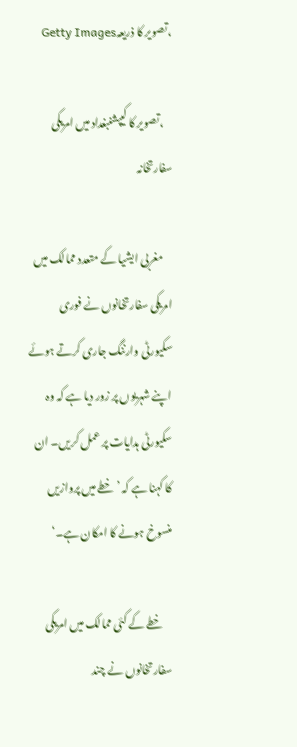،تصویر کا ذریعہGetty Images

    ،تصویر کا کیپشنبغداد میں امریکی سفارتخانہ

    مغربی ایشیا کے متعدد ممالک میں امریکی سفارتخانوں نے فوری سکیورٹی وارننگ جاری کرتے ہوئے اپنے شہریوں پر زور دیا ہے کہ وہ سکیورٹی ہدایات پر عمل کریں۔ ان کا کہنا ہے کہ ’خطے میں پروازیں منسوخ ہونے کا امکان ہے۔‘

    خطے کے کئی ممالک میں امریکی سفارتخانوں نے چند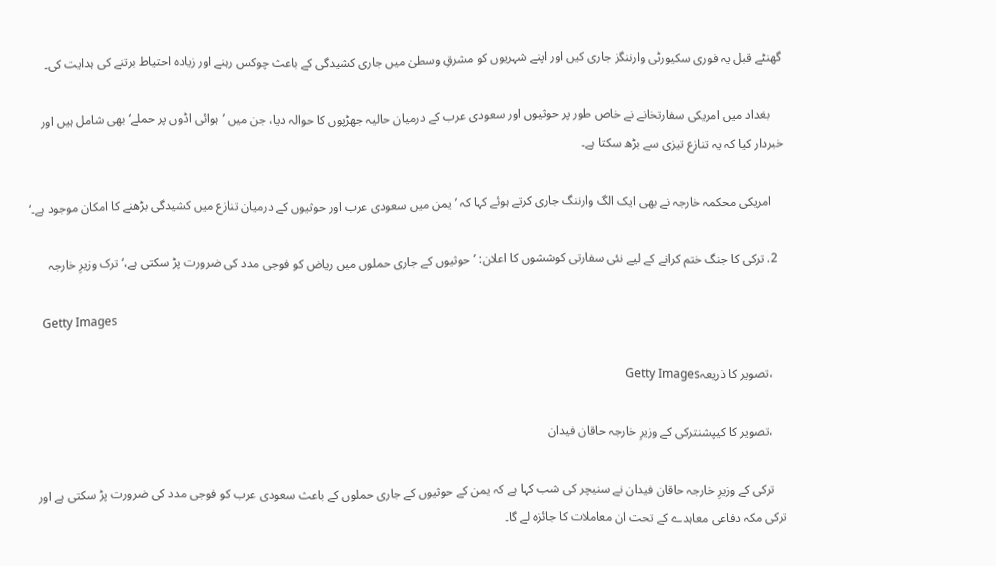گھنٹے قبل یہ فوری سکیورٹی وارننگز جاری کیں اور اپنے شہریوں کو مشرقِ وسطیٰ میں جاری کشیدگی کے باعث چوکس رہنے اور زیادہ احتیاط برتنے کی ہدایت کی۔

    بغداد میں امریکی سفارتخانے نے خاص طور پر حوثیوں اور سعودی عرب کے درمیان حالیہ جھڑپوں کا حوالہ دیا، جن میں ’ہوائی اڈوں پر حملے‘ بھی شامل ہیں اور خبردار کیا کہ یہ تنازع تیزی سے بڑھ سکتا ہے۔

    امریکی محکمہ خارجہ نے بھی ایک الگ وارننگ جاری کرتے ہوئے کہا کہ ’یمن میں سعودی عرب اور حوثیوں کے درمیان تنازع میں کشیدگی بڑھنے کا امکان موجود ہے۔‘

  2. ترکی کا جنگ ختم کرانے کے لیے نئی سفارتی کوششوں کا اعلان: ’حوثیوں کے جاری حملوں میں ریاض کو فوجی مدد کی ضرورت پڑ سکتی ہے،‘ ترک وزیرِ خارجہ

    Getty Images

    ،تصویر کا ذریعہGetty Images

    ،تصویر کا کیپشنترکی کے وزیرِ خارجہ حاقان فیدان

    ترکی کے وزیرِ خارجہ حاقان فیدان نے سنیچر کی شب کہا ہے کہ یمن کے حوثیوں کے جاری حملوں کے باعث سعودی عرب کو فوجی مدد کی ضرورت پڑ سکتی ہے اور ترکی مکہ دفاعی معاہدے کے تحت ان معاملات کا جائزہ لے گا۔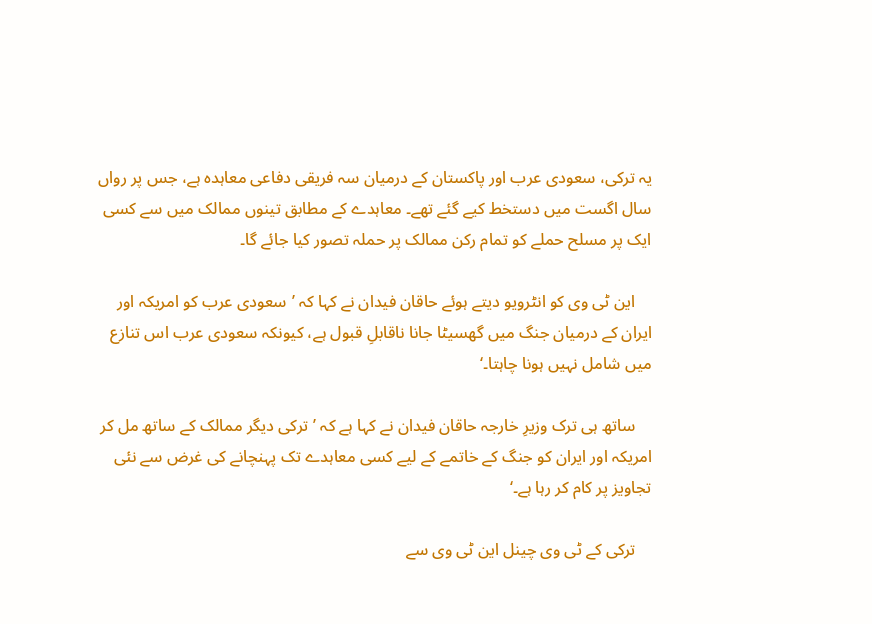یہ ترکی، سعودی عرب اور پاکستان کے درمیان سہ فریقی دفاعی معاہدہ ہے، جس پر رواں سال اگست میں دستخط کیے گئے تھے۔ معاہدے کے مطابق تینوں ممالک میں سے کسی ایک پر مسلح حملے کو تمام رکن ممالک پر حملہ تصور کیا جائے گا۔

    این ٹی وی کو انٹرویو دیتے ہوئے حاقان فیدان نے کہا کہ ’سعودی عرب کو امریکہ اور ایران کے درمیان جنگ میں گھسیٹا جانا ناقابلِ قبول ہے، کیونکہ سعودی عرب اس تنازع میں شامل نہیں ہونا چاہتا۔‘

    ساتھ ہی ترک وزیرِ خارجہ حاقان فیدان نے کہا ہے کہ ’ترکی دیگر ممالک کے ساتھ مل کر امریکہ اور ایران کو جنگ کے خاتمے کے لیے کسی معاہدے تک پہنچانے کی غرض سے نئی تجاویز پر کام کر رہا ہے۔‘

    ترکی کے ٹی وی چینل این ٹی وی سے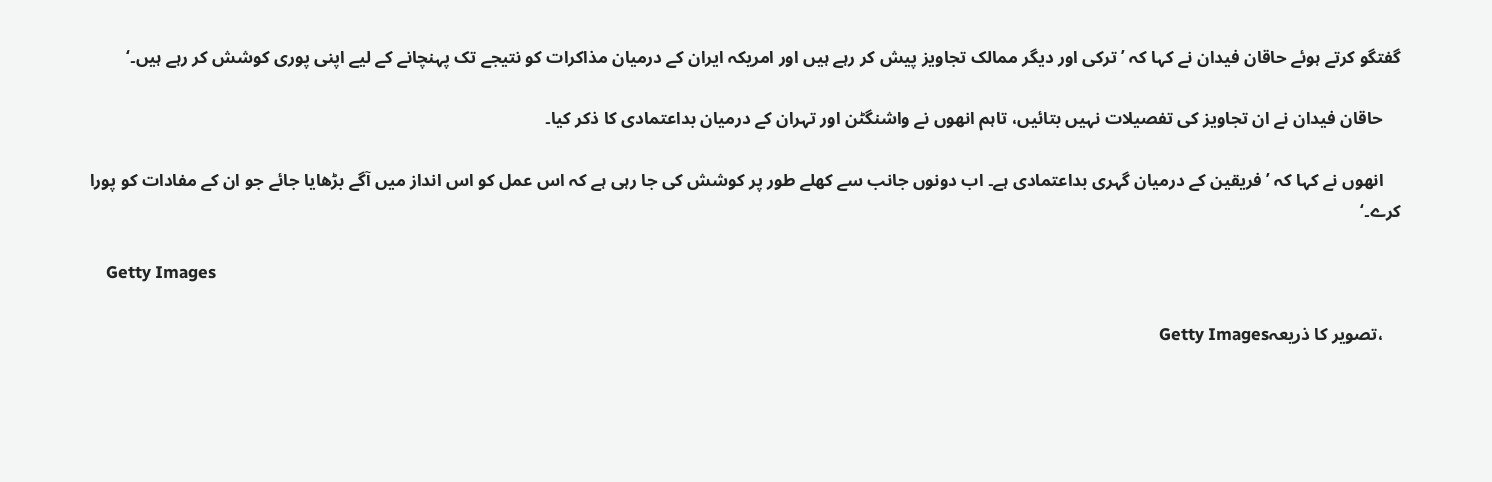گفتگو کرتے ہوئے حاقان فیدان نے کہا کہ ’ترکی اور دیگر ممالک تجاویز پیش کر رہے ہیں اور امریکہ ایران کے درمیان مذاکرات کو نتیجے تک پہنچانے کے لیے اپنی پوری کوشش کر رہے ہیں۔‘

    حاقان فیدان نے ان تجاویز کی تفصیلات نہیں بتائیں، تاہم انھوں نے واشنگٹن اور تہران کے درمیان بداعتمادی کا ذکر کیا۔

    انھوں نے کہا کہ ’فریقین کے درمیان گہری بداعتمادی ہے۔ اب دونوں جانب سے کھلے طور پر کوشش کی جا رہی ہے کہ اس عمل کو اس انداز میں آگے بڑھایا جائے جو ان کے مفادات کو پورا کرے۔‘

    Getty Images

    ،تصویر کا ذریعہGetty Images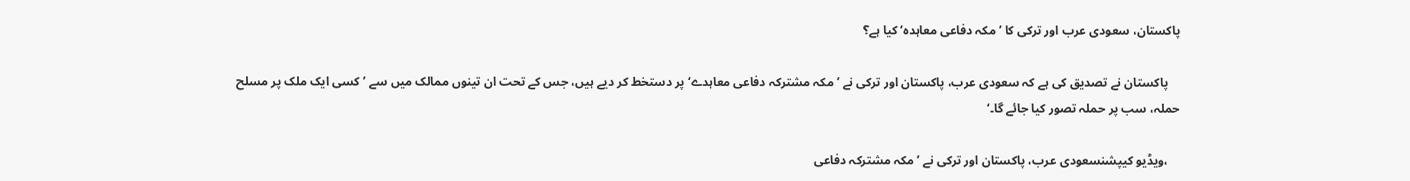پاکستان، سعودی عرب اور ترکی کا ’مکہ دفاعی معاہدہ‘ کیا ہے؟

    پاکستان نے تصدیق کی ہے کہ سعودی عرب، پاکستان اور ترکی نے ’مکہ مشترکہ دفاعی معاہدے‘ پر دستخط کر دیے ہیں، جس کے تحت ان تینوں ممالک میں سے ’کسی ایک ملک پر مسلح حملہ، سب پر حملہ تصور کیا جائے گا۔‘

    ،ویڈیو کیپشنسعودی عرب، پاکستان اور ترکی نے ’مکہ مشترکہ دفاعی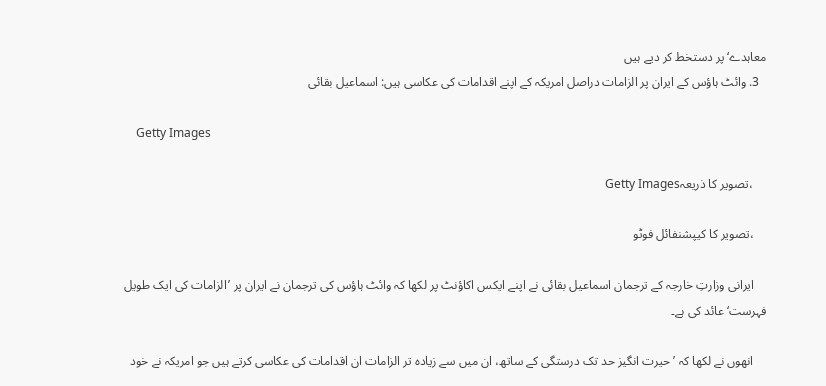معاہدے‘ پر دستخط کر دیے ہیں
  3. وائٹ ہاؤس کے ایران پر الزامات دراصل امریکہ کے اپنے اقدامات کی عکاسی ہیں: اسماعیل بقائی

    Getty Images

    ،تصویر کا ذریعہGetty Images

    ،تصویر کا کیپشنفائل فوٹو

    ایرانی وزارتِ خارجہ کے ترجمان اسماعیل بقائی نے اپنے ایکس اکاؤنٹ پر لکھا کہ وائٹ ہاؤس کی ترجمان نے ایران پر ’الزامات کی ایک طویل فہرست‘ عائد کی ہے۔

    انھوں نے لکھا کہ ’حیرت انگیز حد تک درستگی کے ساتھ، ان میں سے زیادہ تر الزامات ان اقدامات کی عکاسی کرتے ہیں جو امریکہ نے خود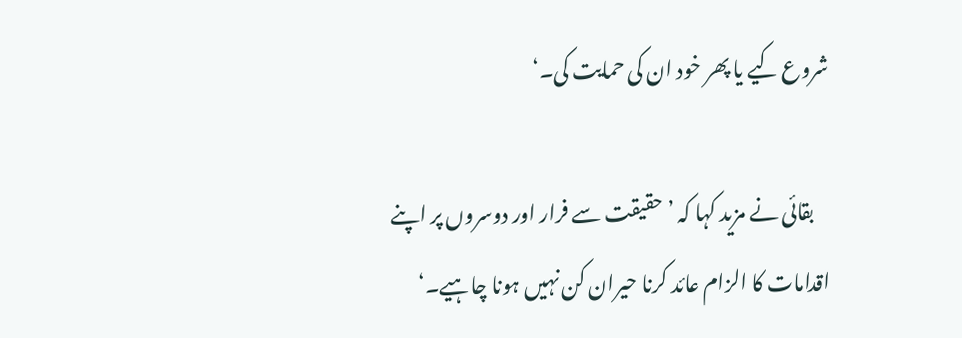شروع کیے یا پھر خود ان کی حمایت کی۔‘

    بقائی نے مزید کہا کہ ’حقیقت سے فرار اور دوسروں پر اپنے اقدامات کا الزام عائد کرنا حیران کن نہیں ہونا چاہیے۔‘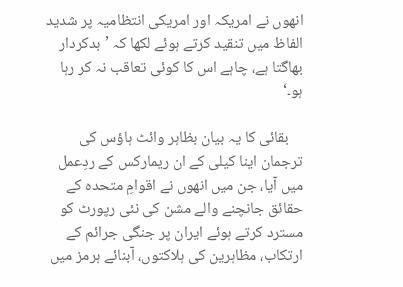انھوں نے امریکہ اور امریکی انتظامیہ پر شدید الفاظ میں تنقید کرتے ہوئے لکھا کہ ’بدکردار بھاگتا ہے، چاہے اس کا کوئی تعاقب نہ کر رہا ہو۔‘

    بقائی کا یہ بیان بظاہر وائٹ ہاؤس کی ترجمان اینا کیلی کے ان ریمارکس کے ردِعمل میں آیا، جن میں انھوں نے اقوامِ متحدہ کے حقائق جانچنے والے مشن کی نئی رپورٹ کو مسترد کرتے ہوئے ایران پر جنگی جرائم کے ارتکاب، مظاہرین کی ہلاکتوں، آبنائے ہرمز میں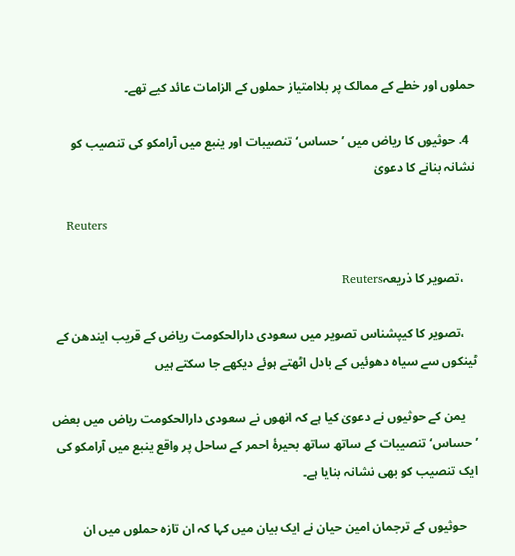حملوں اور خطے کے ممالک پر بلاامتیاز حملوں کے الزامات عائد کیے تھے۔

  4. حوثیوں کا ریاض میں ’حساس‘ تنصیبات اور ینبع میں آرامکو کی تنصیب کو نشانہ بنانے کا دعویٰ

    Reuters

    ،تصویر کا ذریعہReuters

    ،تصویر کا کیپشناس تصویر میں سعودی دارالحکومت ریاض کے قریب ایندھن کے ٹینکوں سے سیاہ دھوئیں کے بادل اٹھتے ہوئے دیکھے جا سکتے ہیں

    یمن کے حوثیوں نے دعویٰ کیا ہے کہ انھوں نے سعودی دارالحکومت ریاض میں بعض ’حساس‘ تنصیبات کے ساتھ ساتھ بحیرۂ احمر کے ساحل پر واقع ینبع میں آرامکو کی ایک تنصیب کو بھی نشانہ بنایا ہے۔

    حوثیوں کے ترجمان امین حیان نے ایک بیان میں کہا کہ ان تازہ حملوں میں ان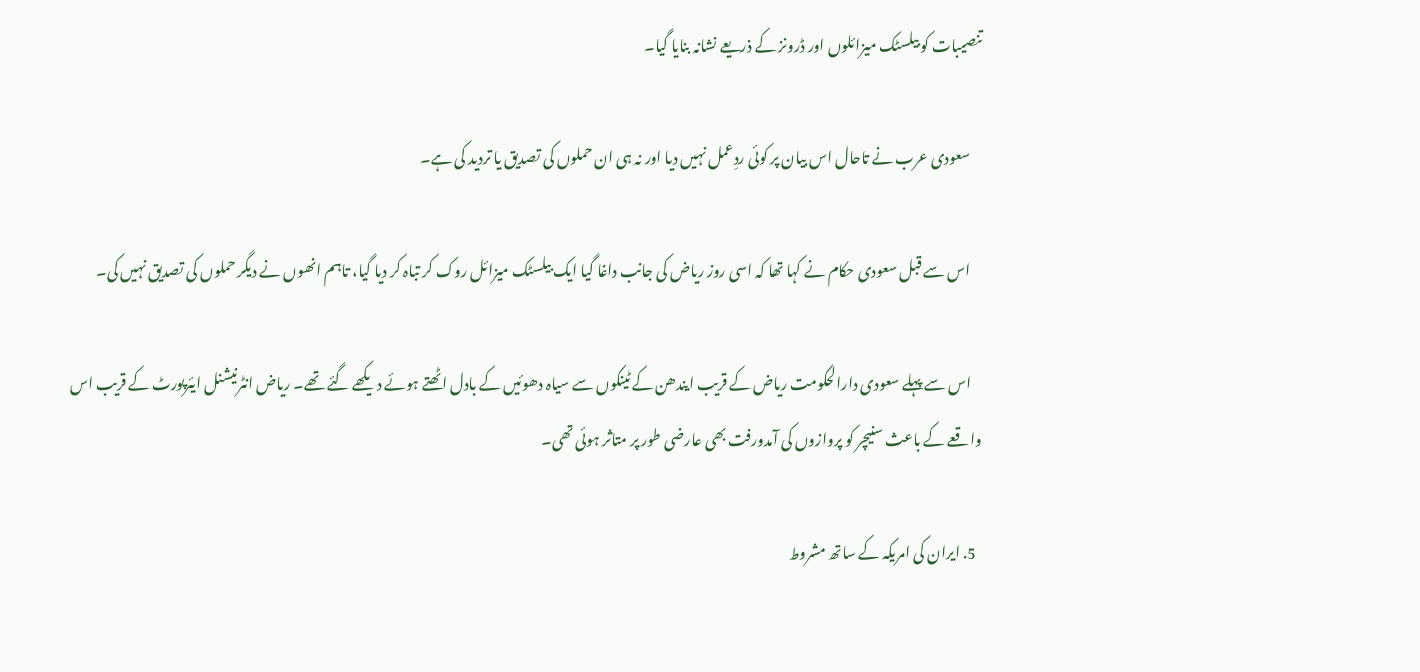تنصیبات کو بیلسٹک میزائلوں اور ڈرونز کے ذریعے نشانہ بنایا گیا۔

    سعودی عرب نے تاحال اس بیان پر کوئی ردِعمل نہیں دیا اور نہ ہی ان حملوں کی تصدیق یا تردید کی ہے۔

    اس سے قبل سعودی حکام نے کہا تھا کہ اسی روز ریاض کی جانب داغا گیا ایک بیلسٹک میزائل روک کر تباہ کر دیا گیا، تاہم انھوں نے دیگر حملوں کی تصدیق نہیں کی۔

    اس سے پہلے سعودی دارالحکومت ریاض کے قریب ایندھن کے ٹینکوں سے سیاہ دھوئیں کے بادل اٹھتے ہوئے دیکھے گئے تھے۔ ریاض انٹرنیشنل ایئرپورٹ کے قریب اس واقعے کے باعث سنیچر کو پروازوں کی آمدورفت بھی عارضی طور پر متاثر ہوئی تھی۔

  5. ایران کی امریکہ کے ساتھ مشروط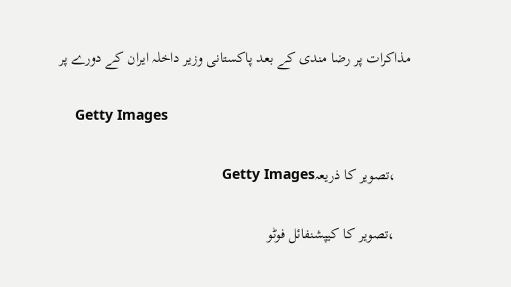مذاکرات پر رضا مندی کے بعد پاکستانی وزیر داخلہ ایران کے دورے پر

    Getty Images

    ،تصویر کا ذریعہGetty Images

    ،تصویر کا کیپشنفائل فوٹو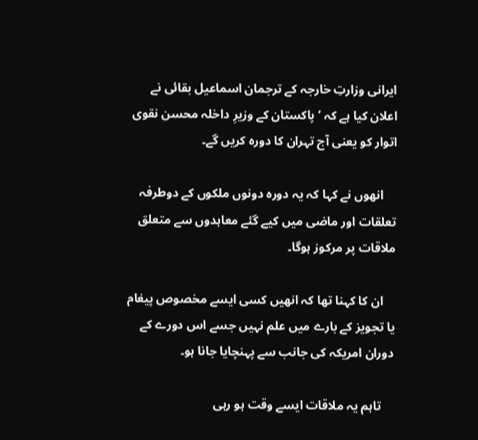ایرانی وزارتِ خارجہ کے ترجمان اسماعیل بقائی نے اعلان کیا ہے کہ ’پاکستان کے وزیرِ داخلہ محسن نقوی اتوار کو یعنی آج تہران کا دورہ کریں گے۔

    انھوں نے کہا کہ یہ دورہ دونوں ملکوں کے دوطرفہ تعلقات اور ماضی میں کیے گئے معاہدوں سے متعلق ملاقات پر مرکوز ہوگا۔

    ان کا کہنا تھا کہ انھیں کسی ایسے مخصوص پیغام یا تجویز کے بارے میں علم نہیں جسے اس دورے کے دوران امریکہ کی جانب سے پہنچایا جانا ہو۔

    تاہم یہ ملاقات ایسے وقت ہو رہی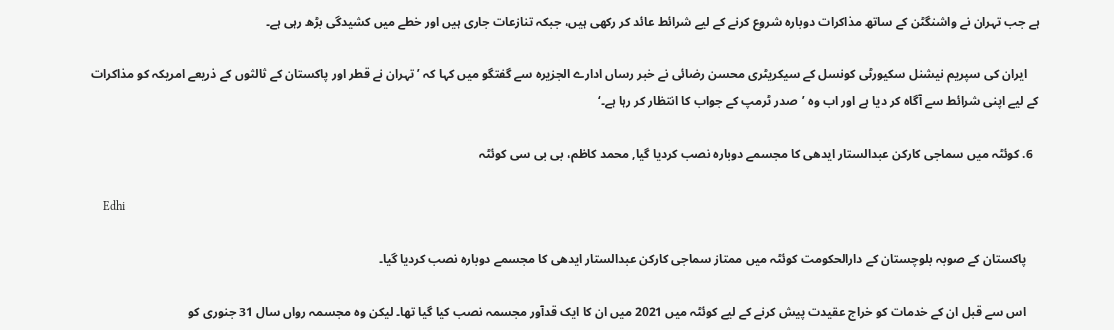ہے جب تہران نے واشنگٹن کے ساتھ مذاکرات دوبارہ شروع کرنے کے لیے شرائط عائد کر رکھی ہیں، جبکہ تنازعات جاری ہیں اور خطے میں کشیدگی بڑھ رہی ہے۔

    ایران کی سپریم نیشنل سکیورٹی کونسل کے سیکریٹری محسن رضائی نے خبر رساں ادارے الجزیرہ سے گفتگو میں کہا کہ ’تہران نے قطر اور پاکستان کے ثالثوں کے ذریعے امریکہ کو مذاکرات کے لیے اپنی شرائط سے آگاہ کر دیا ہے اور اب وہ ’صدر ٹرمپ کے جواب کا انتظار کر رہا ہے۔‘

  6. کوئٹہ میں سماجی کارکن عبدالستار ایدھی کا مجسمے دوبارہ نصب کردیا گیا, محمد کاظم، بی بی سی کوئٹہ

    Edhi

    پاکستان کے صوبہ بلوچستان کے دارالحکومت کوئٹہ میں ممتاز سماجی کارکن عبدالستار ایدھی کا مجسمے دوبارہ نصب کردیا گیا۔

    اس سے قبل ان کے خدمات کو خراج عقیدت پیش کرنے کے لیے کوئٹہ میں 2021 میں ان کا ایک قدآور مجسمہ نصب کیا گیا تھا۔ لیکن وہ مجسمہ رواں سال 31 جنوری کو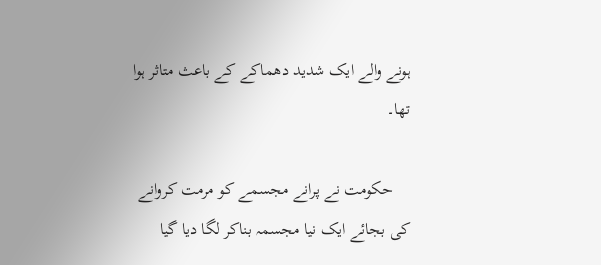ہونے والے ایک شدید دھماکے کے باعث متاثر ہوا تھا۔

    حکومت نے پرانے مجسمے کو مرمت کروانے کی بجائے ایک نیا مجسمہ بناکر لگا دیا گیا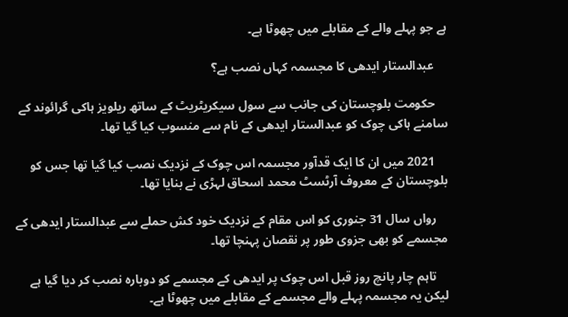ہے جو پہلے والے کے مقابلے میں چھوٹا ہے۔

    عبدالستار ایدھی کا مجسمہ کہاں نصب ہے؟

    حکومت بلوچستان کی جانب سے سول سیکریٹریٹ کے ساتھ ریلویز ہاکی گرائوند کے سامنے ہاکی چوک کو عبدالستار ایدھی کے نام سے منسوب کیا گیا تھا۔

    2021 میں ان کا ایک قدآور مجسمہ اس چوک کے نزدیک نصب کیا گیا تھا جس کو بلوچستان کے معروف آرٹسٹ محمد اسحاق لہڑی نے بنایا تھا۔

    رواں سال 31 جنوری کو اس مقام کے نزدیک خود کش حملے سے عبدالستار ایدھی کے مجسمے کو بھی جزوی طور پر نقصان پہنچا تھا۔

    تاہم چار پانچ روز قبل اس چوک پر ایدھی کے مجسمے کو دوبارہ نصب کر دیا گیا ہے لیکن یہ مجسمہ پہلے والے مجسمے کے مقابلے میں چھوٹا ہے۔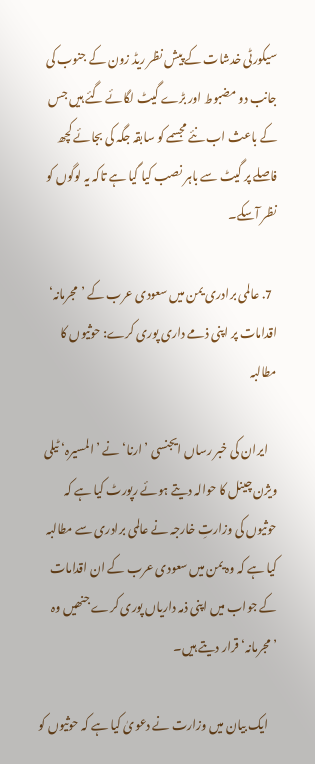سیکورٹی خدشات کے پیش نظر ریڈ زون کے جنوب کی جانب دو مضبوط اور بڑے گیٹ لگائے گئے ہیں جس کے باعث اب نئے مجسمے کو سابقہ جگہ کی بجائے کچھ فاصلے پر گیٹ سے باہر نصب کیا گیا ہے تاکہ یہ لوگوں کو نظر آسکے۔

  7. عالمی برادری یمن میں سعودی عرب کے ’مجرمانہ‘ اقدامات پر اپنی ذمے داری پوری کرے: حوثیوں کا مطالبہ

    ایران کی خبر رساں ایجنسی ’ارنا‘ نے ’المسیرہ‘ ٹیلی ویژن چینل کا حوالہ دیتے ہوئے رپورٹ کیا ہے کہ حوثیوں کی وزارتِ خارجہ نے عالمی برادری سے مطالبہ کیا ہے کہ وہ یمن میں سعودی عرب کے ان اقدامات کے جواب میں اپنی ذمہ داریاں پوری کرے جنھیں وہ ’مجرمانہ‘ قرار دیتے ہیں۔

    ایک بیان میں وزارت نے دعویٰ کیا ہے کہ حوثیوں کو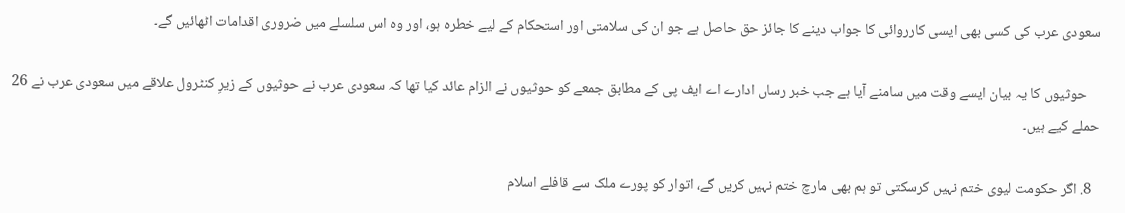سعودی عرب کی کسی بھی ایسی کارروائی کا جواب دینے کا جائز حق حاصل ہے جو ان کی سلامتی اور استحکام کے لیے خطرہ ہو، اور وہ اس سلسلے میں ضروری اقدامات اٹھائیں گے۔

    حوثیوں کا یہ بیان ایسے وقت میں سامنے آیا ہے جب خبر رساں ادارے اے ایف پی کے مطابق جمعے کو حوثیوں نے الزام عائد کیا تھا کہ سعودی عرب نے حوثیوں کے زیرِ کنٹرول علاقے میں سعودی عرب نے 26 حملے کیے ہیں۔

  8. اگر حکومت لیوی ختم نہیں کرسکتی تو ہم بھی مارچ ختم نہیں کریں گے، اتوار کو پورے ملک سے قافلے اسلام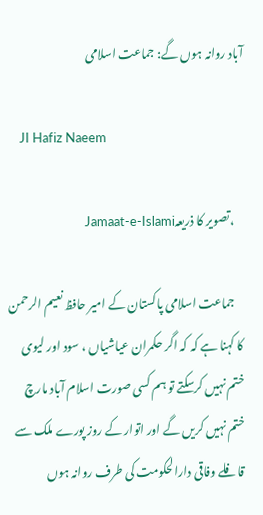آباد روانہ ہوں گے: جماعت اسلامی

    JI Hafiz Naeem

    ،تصویر کا ذریعہJamaat-e-Islami

    جماعت اسلامی پاکستان کے امیر حافظ نعیم الرحمن کا کہنا ہے کہ کہ اگر حکمران عیاشیاں ، سود اور لیوی ختم نہیں کرسکتے تو ہم کسی صورت اسلام آباد مارچ ختم نہیں کریں گے اور اتوار کے روز پورے ملک سے قافلے وفاقی دارالحکومت کی طرف روانہ ہوں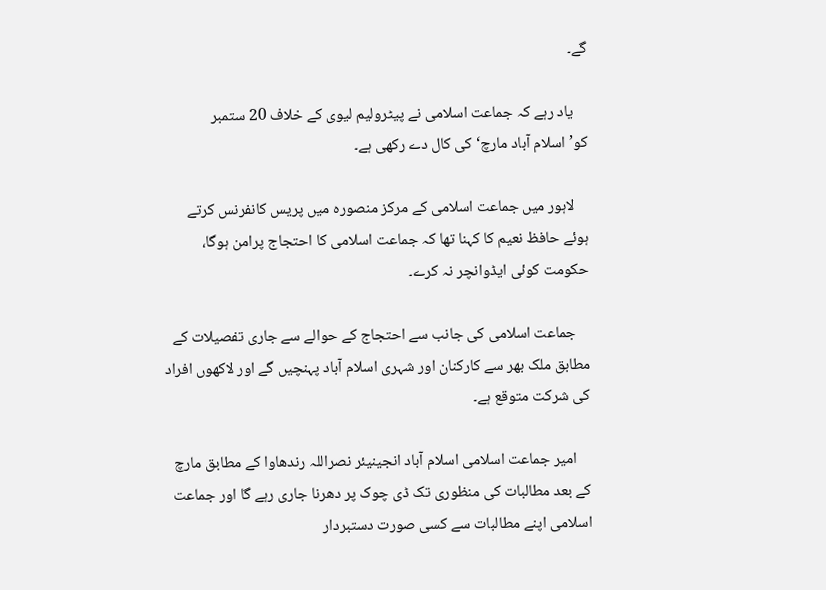گے۔

    یاد رہے کہ جماعت اسلامی نے پیٹرولیم لیوی کے خلاف 20 ستمبر کو’اسلام آباد مارچ‘ کی کال دے رکھی ہے۔

    لاہور میں جماعت اسلامی کے مرکز منصورہ میں پریس کانفرنس کرتے ہوئے حافظ نعیم کا کہنا تھا کہ جماعت اسلامی کا احتجاج پرامن ہوگا، حکومت کوئی ایڈوانچر نہ کرے۔

    جماعت اسلامی کی جانب سے احتجاج کے حوالے سے جاری تفصیلات کے مطابق ملک بھر سے کارکنان اور شہری اسلام آباد پہنچیں گے اور لاکھوں افراد کی شرکت متوقع ہے۔

    امیر جماعت اسلامی اسلام آباد انجینیئر نصراللہ رندھاوا کے مطابق مارچ کے بعد مطالبات کی منظوری تک ڈی چوک پر دھرنا جاری رہے گا اور جماعت اسلامی اپنے مطالبات سے کسی صورت دستبردار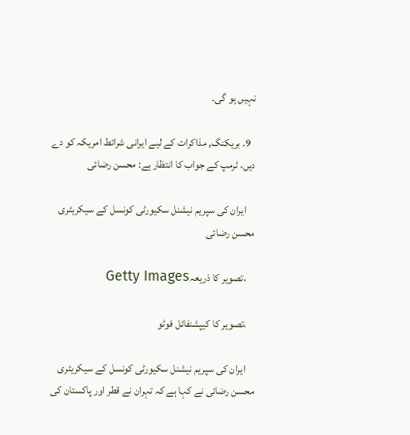نہیں ہو گی۔

  9. بریکنگ, مذاکرات کے لیے ایرانی شرائط امریکہ کو دے دیں، ٹرمپ کے جواب کا انتظار ہے: محسن رضائی

    ایران کی سپریم نیشنل سکیورٹی کونسل کے سیکریٹری محسن رضائی

    ،تصویر کا ذریعہGetty Images

    ،تصویر کا کیپشنفائل فوٹو

    ایران کی سپریم نیشنل سکیورٹی کونسل کے سیکریٹری محسن رضائی نے کہا ہے کہ تہران نے قطر اور پاکستان کی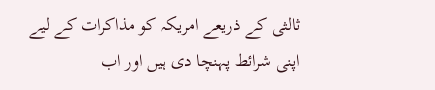ثالثی کے ذریعے امریکہ کو مذاکرات کے لیے اپنی شرائط پہنچا دی ہیں اور اب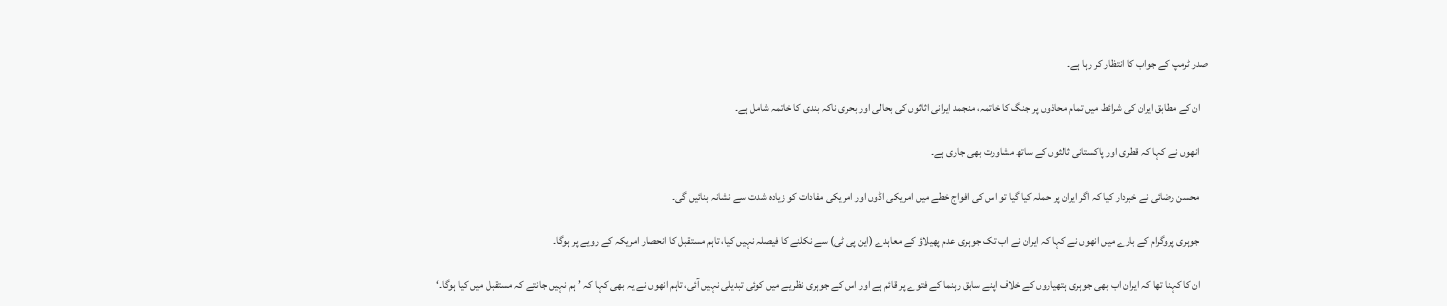صدر ٹرمپ کے جواب کا انتظار کر رہا ہے۔

    ان کے مطابق ایران کی شرائط میں تمام محاذوں پر جنگ کا خاتمہ، منجمد ایرانی اثاثوں کی بحالی اور بحری ناکہ بندی کا خاتمہ شامل ہے۔

    انھوں نے کہا کہ قطری اور پاکستانی ثالثوں کے ساتھ مشاورت بھی جاری ہے۔

    محسن رضائی نے خبردار کیا کہ اگر ایران پر حملہ کیا گیا تو اس کی افواج خطے میں امریکی اڈوں اور امریکی مفادات کو زیادہ شدت سے نشانہ بنائیں گی۔

    جوہری پروگرام کے بارے میں انھوں نے کہا کہ ایران نے اب تک جوہری عدم پھیلاؤ کے معاہدے (این پی ٹی) سے نکلنے کا فیصلہ نہیں کیا، تاہم مستقبل کا انحصار امریکہ کے رویے پر ہوگا۔

    ان کا کہنا تھا کہ ایران اب بھی جوہری ہتھیاروں کے خلاف اپنے سابق رہنما کے فتوے پر قائم ہے اور اس کے جوہری نظریے میں کوئی تبدیلی نہیں آئی، تاہم انھوں نے یہ بھی کہا کہ ’ہم نہیں جانتے کہ مستقبل میں کیا ہوگا۔‘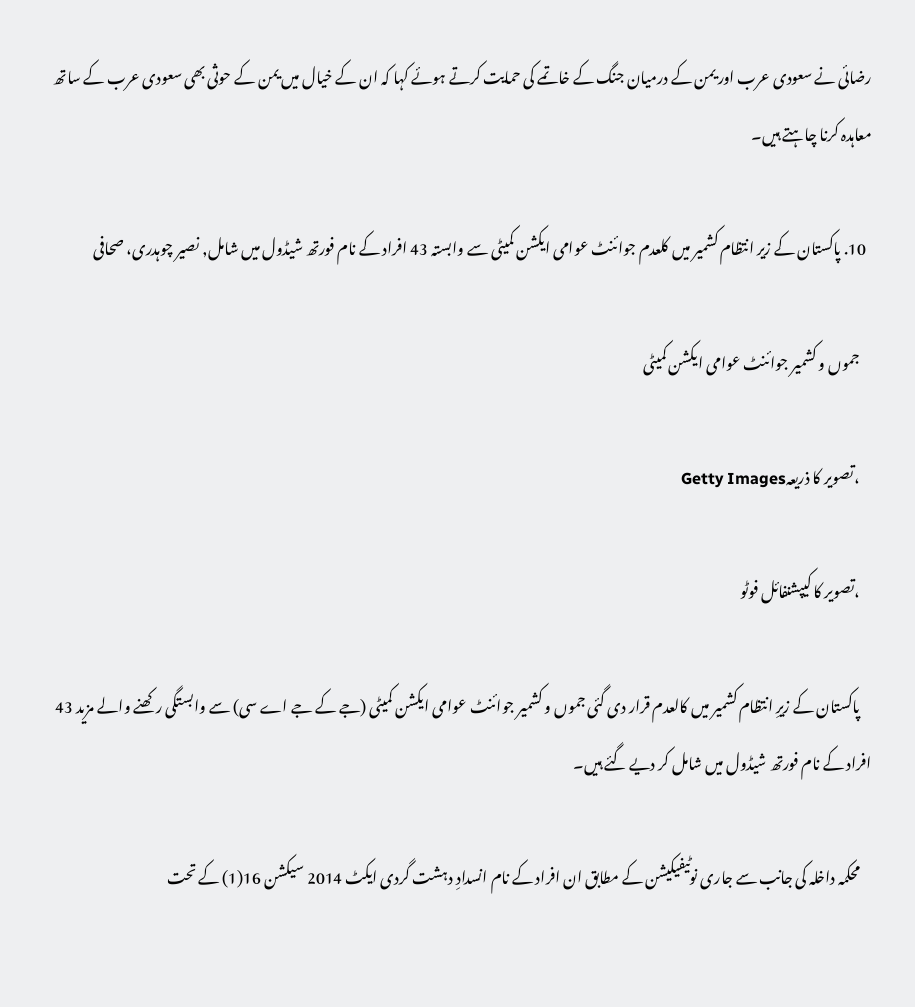رضائی نے سعودی عرب اور یمن کے درمیان جنگ کے خاتمے کی حمایت کرتے ہوئے کہا کہ ان کے خیال میں یمن کے حوثی بھی سعودی عرب کے ساتھ معاہدہ کرنا چاہتے ہیں۔

  10. پاکستان کے زیر انتظام کشمیر میں کلعدم جوائنٹ عوامی ایکشن کمیٹی سے وابستہ 43 افراد کے نام فورتھ شیڈول میں شامل, نصیر چوہدری، صحافی

    جموں و کشمیر جوائنٹ عوامی ایکشن کمیٹی

    ،تصویر کا ذریعہGetty Images

    ،تصویر کا کیپشنفائل فوٹو

    پاکستان کے زیرِ انتظام کشمیر میں کالعدم قرار دی گئی جموں و کشمیر جوائنٹ عوامی ایکشن کمیٹی (جے کے جے اے سی) سے وابستگی رکھنے والے مزید 43 افراد کے نام فورتھ شیڈول میں شامل کر دیے گئے ہیں۔

    محکمہ داخلہ کی جانب سے جاری نوٹیفیکیشن کے مطابق ان افراد کے نام انسدادِ دہشت گردی ایکٹ 2014 سیکشن 16(1) کے تحت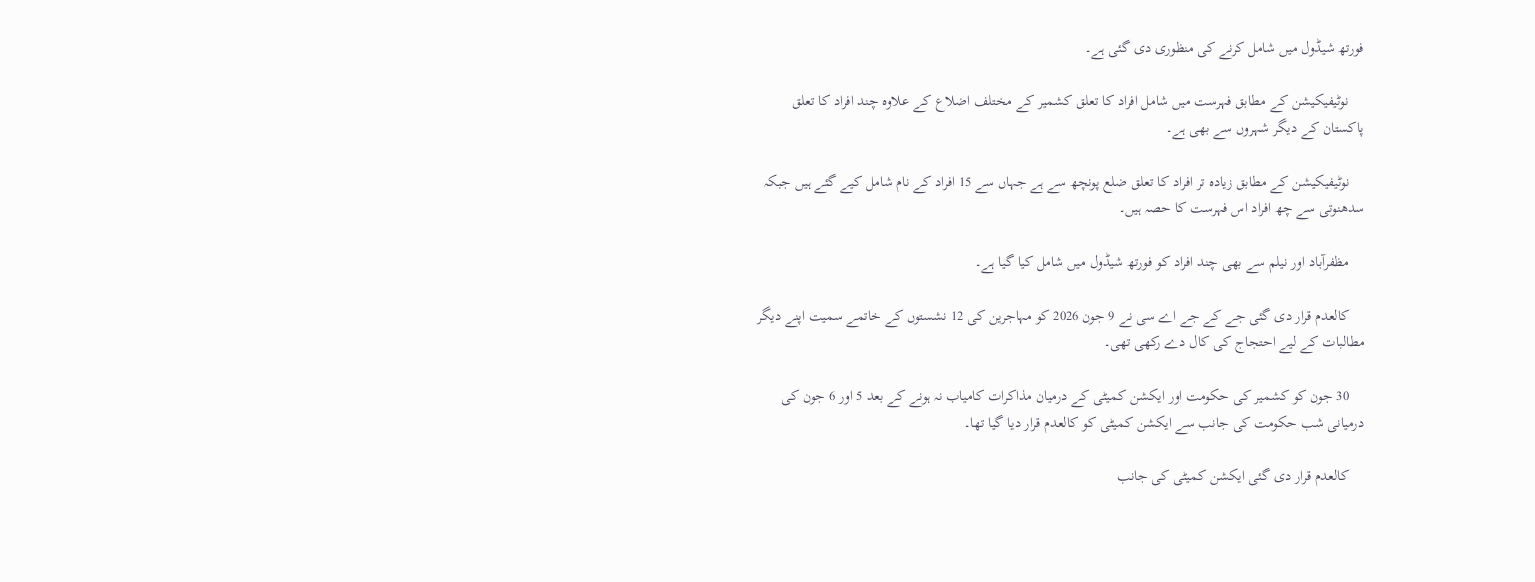فورتھ شیڈول میں شامل کرنے کی منظوری دی گئی ہے۔

    نوٹیفیکیشن کے مطابق فہرست میں شامل افراد کا تعلق کشمیر کے مختلف اضلاع کے علاوہ چند افراد کا تعلق پاکستان کے دیگر شہروں سے بھی ہے۔

    نوٹیفیکیشن کے مطابق زیادہ تر افراد کا تعلق ضلع پونچھ سے ہے جہاں سے 15 افراد کے نام شامل کیے گئے ہیں جبکہ سدھنوتی سے چھ افراد اس فہرست کا حصہ ہیں۔

    مظفرآباد اور نیلم سے بھی چند افراد کو فورتھ شیڈول میں شامل کیا گیا ہے۔

    کالعدم قرار دی گئی جے کے جے اے سی نے 9 جون 2026 کو مہاجرین کی 12 نشستوں کے خاتمے سمیت اپنے دیگر مطالبات کے لیے احتجاج کی کال دے رکھی تھی۔

    30 جون کو کشمیر کی حکومت اور ایکشن کمیٹی کے درمیان مذاکرات کامیاب نہ ہونے کے بعد 5 اور 6 جون کی درمیانی شب حکومت کی جانب سے ایکشن کمیٹی کو کالعدم قرار دیا گیا تھا۔

    کالعدم قرار دی گئی ایکشن کمیٹی کی جانب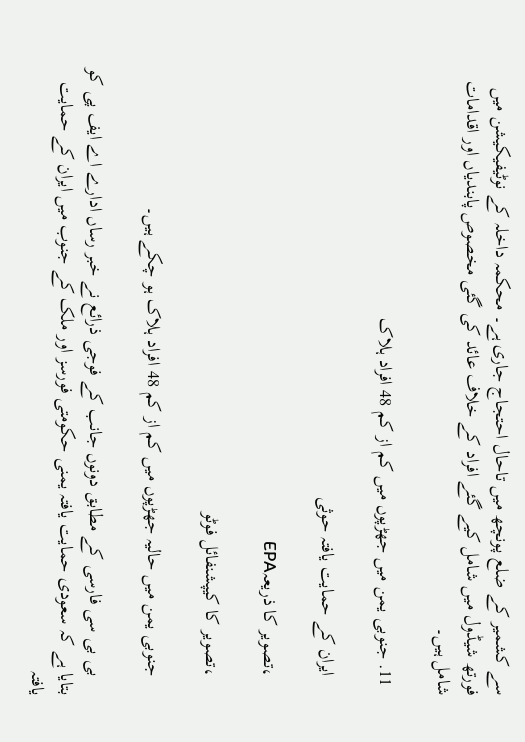سے کشمیر کے ضلع پونچھ میں تاحال احتجاج جاری ہے۔ محکمہ داخلہ کے نوٹیفیکیشن میں فورتھ شیڈول میں شامل کیے گئے افراد کے خلاف عائد کی گئی مخصوص پابندیاں اور اقدامات شامل ہیں۔

  11. جنوبی یمن میں جھڑپوں میں کم از کم 48 افراد ہلاک

    ایران کے حمایت یافتہ حوثی

    ،تصویر کا ذریعہEPA

    ،تصویر کا کیپشنفائل فوٹو

    جنوبی یمن میں حالیہ جھڑپوں میں کم از کم 48 افراد ہلاک ہو چکے ہیں۔

    بی بی سی فارسی کے مطابق دونوں جانب کے فوجی ذرائع نے خبر رساں ادارے اے ایف پی کو بتایا ہے کہ سعودی حمایت یافتہ یمنی حکومتی فورسز اور ملک کے جنوب میں ایران کے حمایت یافتہ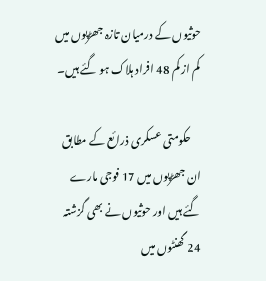حوثیوں کے درمیان تازہ جھڑپوں میں کم از کم 48 افراد ہلاک ہو گئے ہیں۔

    حکومتی عسکری ذرائع کے مطابق ان جھڑپوں میں 17 فوجی مارے گئے ہیں اور حوثیوں نے بھی گزشتہ 24 گھنٹوں میں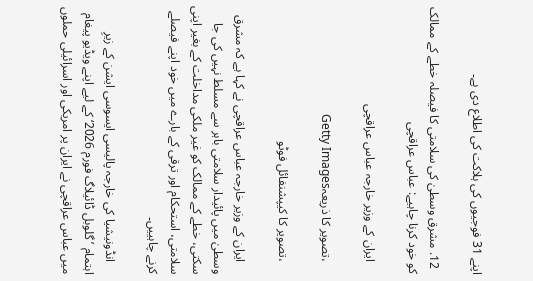اپنے 31 فوجیوں کی ہلاکت کی اطلاع دی ہے۔

  12. مشرق وسطیٰ کی سلامتی کا فیصلہ خطے کے ممالک کو خود کرنا چاہیے: عباس عراقچی

    ایران کے وزیر خارجہ عباس عراقچی

    ،تصویر کا ذریعہGetty Images

    ،تصویر کا کیپشنفائل فوٹو

    ایران کے وزیر خارجہ عباس عراقچی نے کہا ہے کہ مشرق وسطیٰ میں پائیدار سلامتی باہر سے مسلط نہیں کی جا سکتی، خطے کے ممالک کو غیر ملکی مداخلت کے بغیر اپنی سلامتی، استحکام اور ترقی کے بارے میں خود اپنے فیصلے کرنے چاہییں۔

    انڈونیشیا کی خارجہ پالیسی ایسوسی ایشن کے زیرِ اہتمام ’گلوبل ڈائیلاگ فورم 2026‘ کے لیے اپنے ویڈیو پیغام میں عباس عراقچی نے ایران پر امریکی اور اسرائیلی حملوں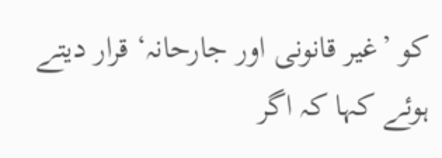کو ’غیر قانونی اور جارحانہ‘ قرار دیتے ہوئے کہا کہ اگر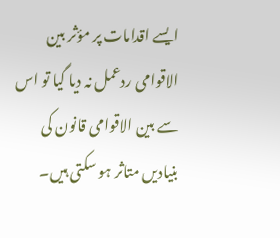ایسے اقدامات پر مؤثر بین الاقوامی ردعمل نہ دیا گیا تو اس سے بین الاقوامی قانون کی بنیادیں متاثر ہو سکتی ہیں۔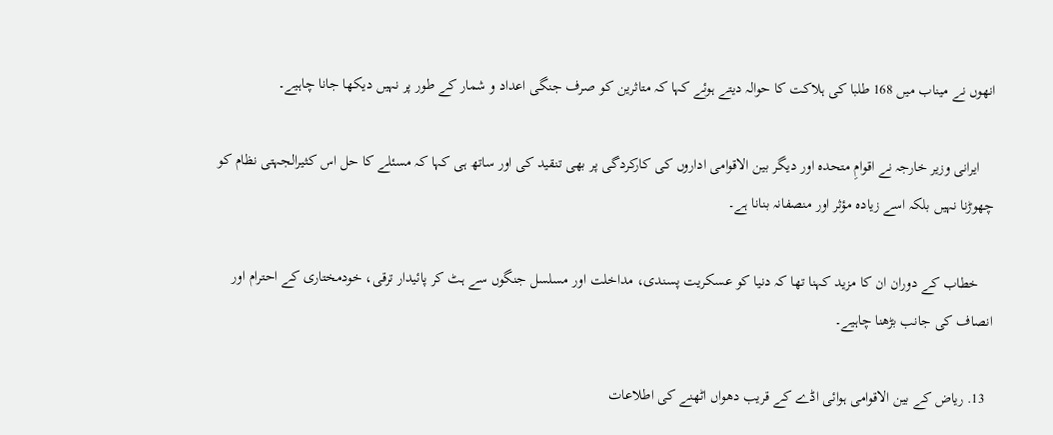انھوں نے میناب میں 168 طلبا کی ہلاکت کا حوالہ دیتے ہوئے کہا کہ متاثرین کو صرف جنگی اعداد و شمار کے طور پر نہیں دیکھا جانا چاہیے۔

    ایرانی وزیر خارجہ نے اقوامِ متحدہ اور دیگر بین الاقوامی اداروں کی کارکردگی پر بھی تنقید کی اور ساتھ ہی کہا کہ مسئلے کا حل اس کثیرالجہتی نظام کو چھوڑنا نہیں بلکہ اسے زیادہ مؤثر اور منصفانہ بنانا ہے۔

    خطاب کے دوران ان کا مزید کہنا تھا کہ دنیا کو عسکریت پسندی، مداخلت اور مسلسل جنگوں سے ہٹ کر پائیدار ترقی، خودمختاری کے احترام اور انصاف کی جانب بڑھنا چاہیے۔

  13. ریاض کے بین الاقوامی ہوائی اڈے کے قریب دھواں اٹھنے کی اطلاعات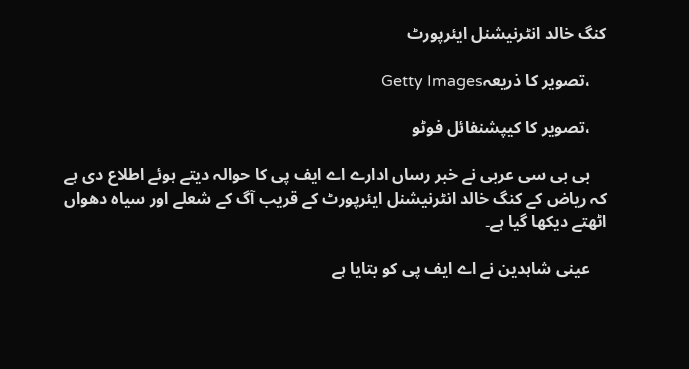کنگ خالد انٹرنیشنل ایئرپورٹ

    ،تصویر کا ذریعہGetty Images

    ،تصویر کا کیپشنفائل فوٹو

    بی بی سی عربی نے خبر رساں ادارے اے ایف پی کا حوالہ دیتے ہوئے اطلاع دی ہے کہ ریاض کے کنگ خالد انٹرنیشنل ایئرپورٹ کے قریب آگ کے شعلے اور سیاہ دھواں اٹھتے دیکھا گیا ہے۔

    عینی شاہدین نے اے ایف پی کو بتایا ہے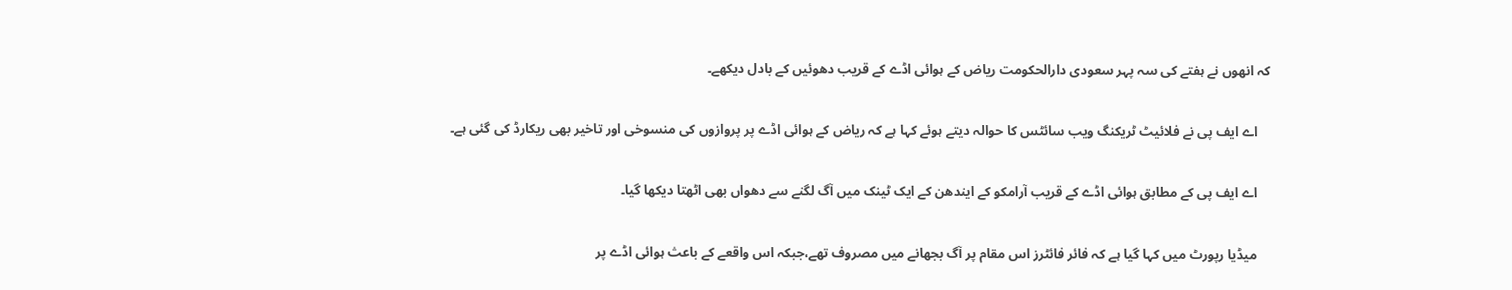کہ انھوں نے ہفتے کی سہ پہر سعودی دارالحکومت ریاض کے ہوائی اڈے کے قریب دھوئیں کے بادل دیکھے۔

    اے ایف پی نے فلائیٹ ٹریکنگ ویب سائٹس کا حوالہ دیتے ہوئے کہا ہے کہ ریاض کے ہوائی اڈے پر پروازوں کی منسوخی اور تاخیر بھی ریکارڈ کی گئی ہے۔

    اے ایف پی کے مطابق ہوائی اڈے کے قریب آرامکو کے ایندھن کے ایک ٹینک میں آگ لگنے سے دھواں بھی اٹھتا دیکھا گیا۔

    میڈیا رپورٹ میں کہا گیا ہے کہ فائر فائٹرز اس مقام پر آگ بجھانے میں مصروف تھے،جبکہ اس واقعے کے باعث ہوائی اڈے پر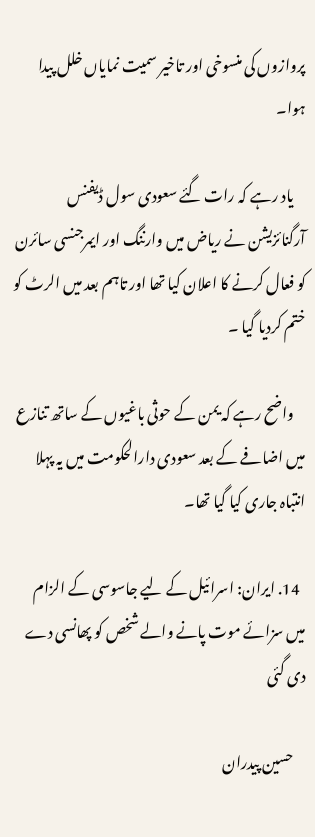پروازوں کی منسوخی اور تاخیر سمیت نمایاں خلل پیدا ہوا۔

    یاد رہے کہ رات گئے سعودی سول ڈیفنس آرگنائزیشن نے ریاض میں وارننگ اور ایمرجنسی سائرن کو فعال کرنے کا اعلان کیا تھا اور تاہم بعد میں الرٹ کو ختم کردیا گیا ۔

    واضح رہے کہ یمن کے حوثی باغیوں کے ساتھ تنازع میں اضافے کے بعد سعودی دارالحکومت میں یہ پہلا انتباہ جاری کیا گیا تھا۔

  14. ایران: اسرائیل کے لیے جاسوسی کے الزام میں سزائے موت پانے والے شخص کو پھانسی دے دی گئی

    حسین پیدران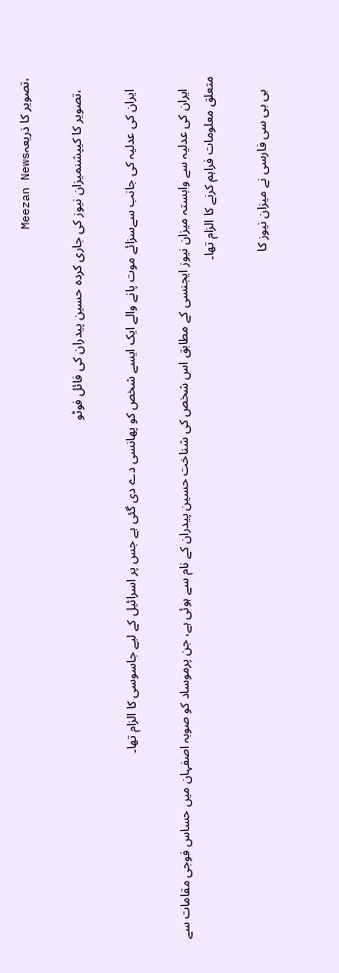،تصویر کا ذریعہMeezan News

    ،تصویر کا کیپشنمیزان نیوز کی جاری کردہ حسین پیدران کی فائل فوٹو

    ایران کی عدلیہ کی جانب سےسزائے موت پانے والے ایک ایسے شخص کو پھانسی دے دی گئی ہے جس پر اسرائیل کے لیے جاسوسی کا الزام تھا۔

    ایران کی عدلیہ سے وابستہ میزان نیوز ایجنسی کے مطابق اس شخص کی شناخت حسین پیدران کے نام سے ہوئی ہے، جن پرموساد کو صوبہ اصفہان میں حساس فوجی مقامات سے متعلق معلومات فراہم کرنے کا الزام تھا۔

    بی بی سی فارسی نے میزان نیوز کا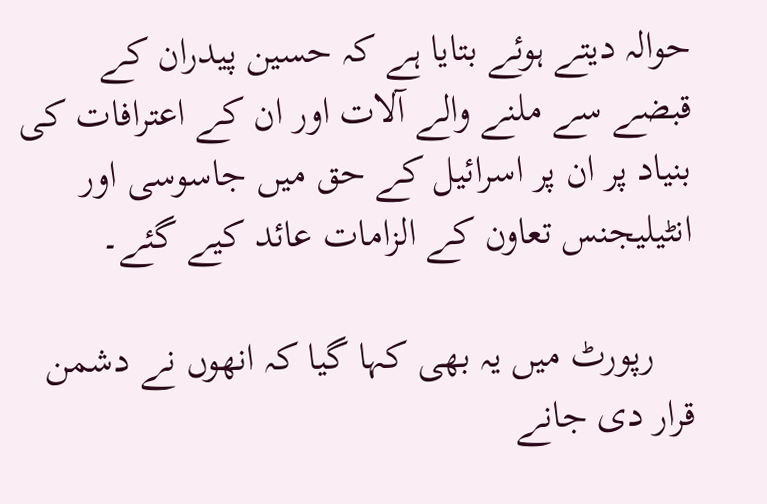حوالہ دیتے ہوئے بتایا ہے کہ حسین پیدران کے قبضے سے ملنے والے آلات اور ان کے اعترافات کی بنیاد پر ان پر اسرائیل کے حق میں جاسوسی اور انٹیلیجنس تعاون کے الزامات عائد کیے گئے۔

    رپورٹ میں یہ بھی کہا گیا کہ انھوں نے دشمن قرار دی جانے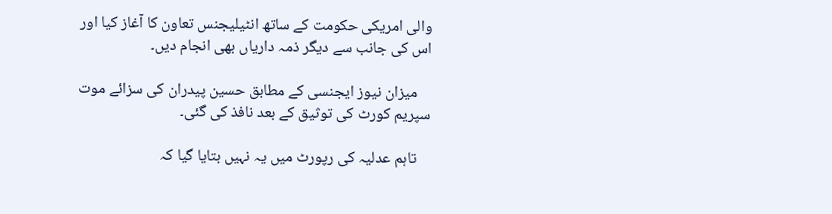والی امریکی حکومت کے ساتھ انٹیلیجنس تعاون کا آغاز کیا اور اس کی جانب سے دیگر ذمہ داریاں بھی انجام دیں۔

    میزان نیوز ایجنسی کے مطابق حسین پیدران کی سزائے موت سپریم کورٹ کی توثیق کے بعد نافذ کی گئی۔

    تاہم عدلیہ کی رپورٹ میں یہ نہیں بتایا گیا کہ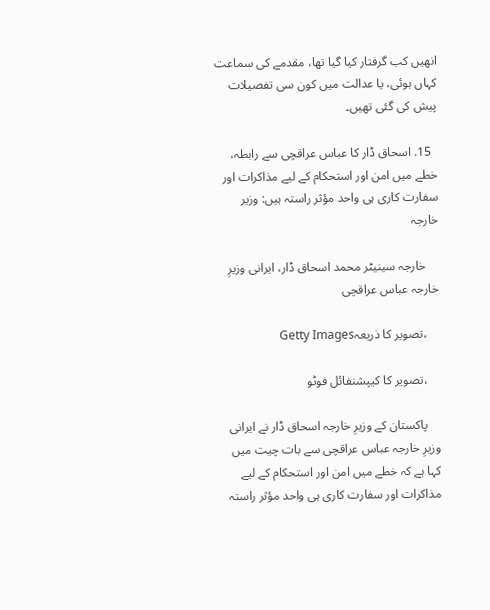انھیں کب گرفتار کیا گیا تھا، مقدمے کی سماعت کہاں ہوئی، یا عدالت میں کون سی تفصیلات پیش کی گئی تھیں۔

  15. اسحاق ڈار کا عباس عراقچی سے رابطہ، خطے میں امن اور استحکام کے لیے مذاکرات اور سفارت کاری ہی واحد مؤثر راستہ ہیں: وزیر خارجہ

    خارجہ سینیٹر محمد اسحاق ڈار، ایرانی وزیرِ خارجہ عباس عراقچی

    ،تصویر کا ذریعہGetty Images

    ،تصویر کا کیپشنفائل فوٹو

    پاکستان کے وزیرِ خارجہ اسحاق ڈار نے ایرانی وزیرِ خارجہ عباس عراقچی سے بات چیت میں کہا ہے کہ خطے میں امن اور استحکام کے لیے مذاکرات اور سفارت کاری ہی واحد مؤثر راستہ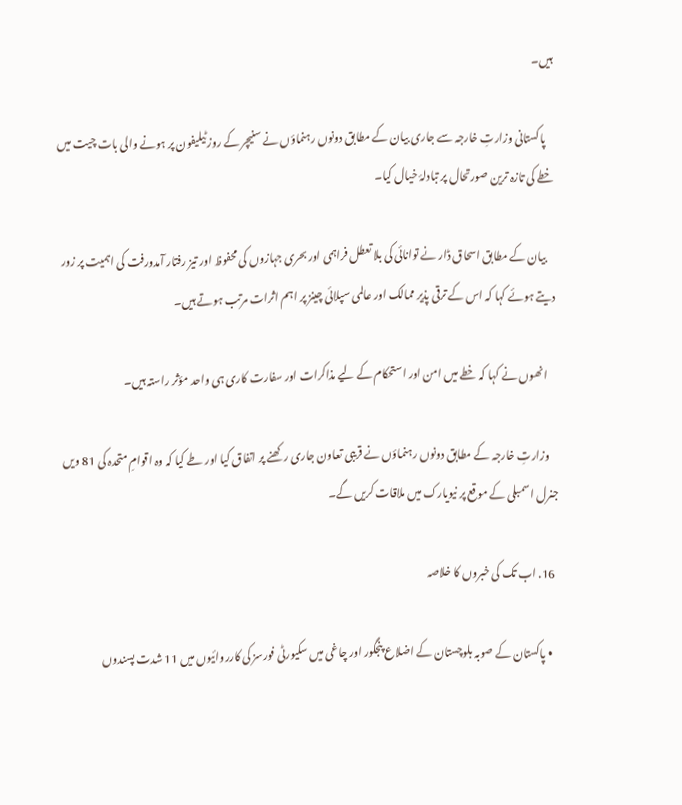ہیں۔

    پاکستانی وزارتِ خارجہ سے جاری بیان کے مطابق دونوں رہنماؤں نے سنیچر کے روز ٹیلیفون پر ہونے والی بات چیت میں خطے کی تازہ ترین صورتحال پر تبادلۂ خیال کیا۔

    بیان کے مطابق اسحاق ڈار نے توانائی کی بلا تعطل فراہمی اور بحری جہازوں کی محفوظ اور تیز رفتار آمدورفت کی اہمیت پر زور دیتے ہوئے کہا کہ اس کے ترقی پذیر ممالک اور عالمی سپلائی چینز پر اہم اثرات مرتب ہوتے ہیں۔

    انھوں نے کہا کہ خطے میں امن اور استحکام کے لیے مذاکرات اور سفارت کاری ہی واحد مؤثر راستہ ہیں۔

    وزارتِ خارجہ کے مطابق دونوں رہنماؤں نے قریبی تعاون جاری رکھنے پر اتفاق کیا اور طے کیا کہ وہ اقوامِ متحدہ کی 81 ویں جنرل اسمبلی کے موقع پر نیویارک میں ملاقات کریں گے۔

  16. اب تک کی خبروں کا خلاصہ

    • پاکستان کے صوبہ بلوچستان کے اضلاع پنجگور اور چاغی میں سکیورٹی فورسز کی کارروائیوں میں 11 شدت پسندوں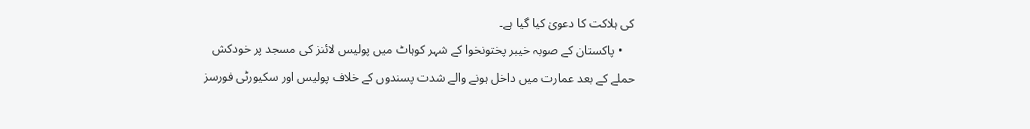کی ہلاکت کا دعویٰ کیا گیا ہے۔
    • پاکستان کے صوبہ خیبر پختونخوا کے شہر کوہاٹ میں پولیس لائنز کی مسجد پر خودکش حملے کے بعد عمارت میں داخل ہونے والے شدت پسندوں کے خلاف پولیس اور سکیورٹی فورسز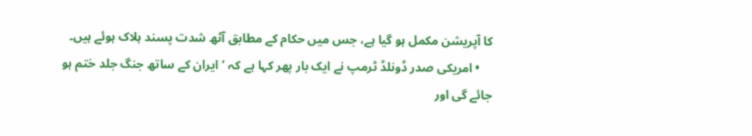کا آپریشن مکمل ہو گیا ہے، جس میں حکام کے مطابق آٹھ شدت پسند ہلاک ہوئے ہیں۔
    • امریکی صدر ڈونلڈ ٹرمپ نے ایک بار پھر کہا ہے کہ ’ایران کے ساتھ جنگ جلد ختم ہو جائے گی اور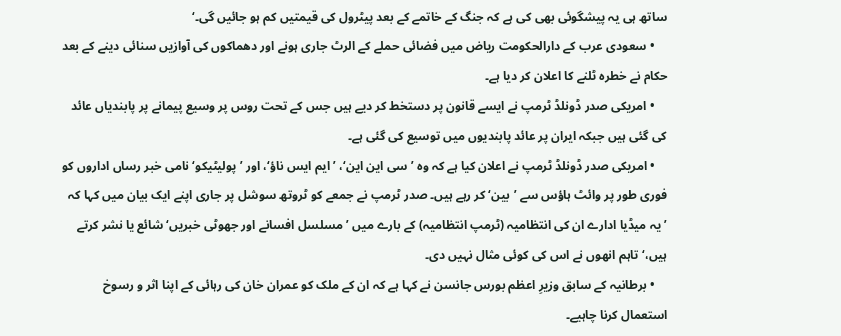ساتھ ہی یہ پیشگوئی بھی کی ہے کہ جنگ کے خاتمے کے بعد پیٹرول کی قیمتیں کم ہو جائیں گی۔‘
    • سعودی عرب کے دارالحکومت ریاض میں فضائی حملے کے الرٹ جاری ہونے اور دھماکوں کی آوازیں سنائی دینے کے بعد حکام نے خطرہ ٹلنے کا اعلان کر دیا ہے۔
    • امریکی صدر ڈونلڈ ٹرمپ نے ایسے قانون پر دستخط کر دیے ہیں جس کے تحت روس پر وسیع پیمانے پر پابندیاں عائد کی گئی ہیں جبکہ ایران پر عائد پابندیوں میں توسیع کی گئی ہے۔
    • امریکی صدر ڈونلڈ ٹرمپ نے اعلان کیا ہے کہ وہ ’سی این این‘، ’ایم ایس ناؤ‘، اور ’پولیٹیکو‘ نامی خبر رساں اداروں کو فوری طور پر وائٹ ہاؤس سے ’بین‘ کر رہے ہیں۔ صدر ٹرمپ نے جمعے کو ٹروتھ سوشل پر جاری اپنے ایک بیان میں کہا کہ ’یہ میڈیا ادارے ان کی انتظامیہ (ٹرمپ انتظامیہ) کے بارے میں ’مسلسل افسانے اور جھوٹی خبریں‘ شائع یا نشر کرتے ہیں،‘ تاہم انھوں نے اس کی کوئی مثال نہیں دی۔
    • برطانیہ کے سابق وزیرِ اعظم بورس جانسن نے کہا ہے کہ ان کے ملک کو عمران خان کی رہائی کے اپنا اثر و رسوخ استعمال کرنا چاہیے۔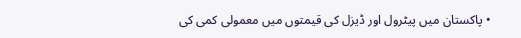• پاکستان میں پیٹرول اور ڈیزل کی قیمتوں میں معمولی کمی کی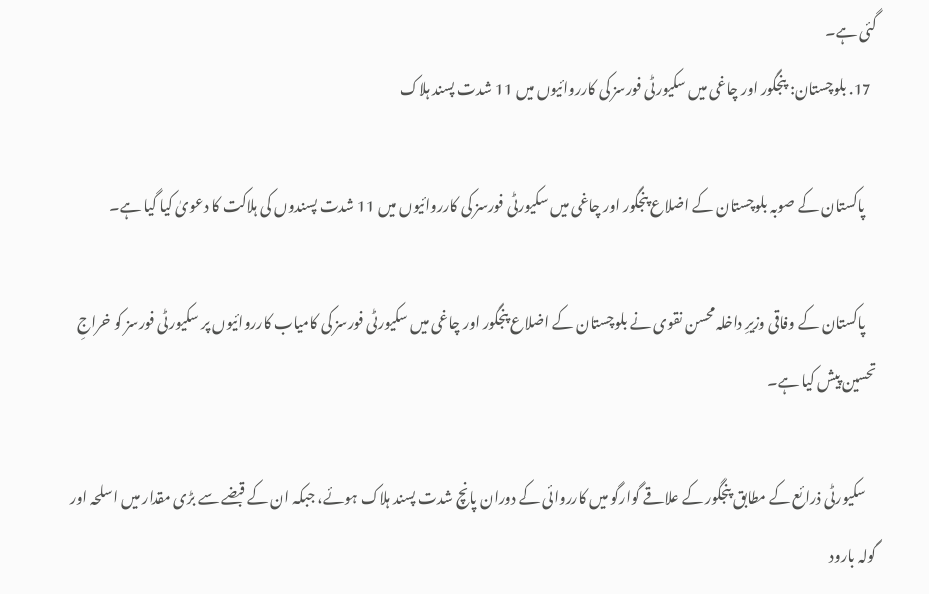گئی ہے۔
  17. بلوچستان: پنجگور اور چاغی میں سکیورٹی فورسز کی کارروائیوں میں 11 شدت پسند ہلاک

    پاکستان کے صوبہ بلوچستان کے اضلاع پنجگور اور چاغی میں سکیورٹی فورسز کی کارروائیوں میں 11 شدت پسندوں کی ہلاکت کا دعویٰ کیا گیا ہے۔

    پاکستان کے وفاقی وزیرِ داخلہ محسن نقوی نے بلوچستان کے اضلاع پنجگور اور چاغی میں سکیورٹی فورسز کی کامیاب کارروائیوں پر سکیورٹی فورسز کو خراجِ تحسین پیش کیا ہے۔

    سکیورٹی ذرائع کے مطابق پنجگور کے علاقے گوارگو میں کارروائی کے دوران پانچ شدت پسند ہلاک ہوئے، جبکہ ان کے قبضے سے بڑی مقدار میں اسلحہ اور گولہ بارود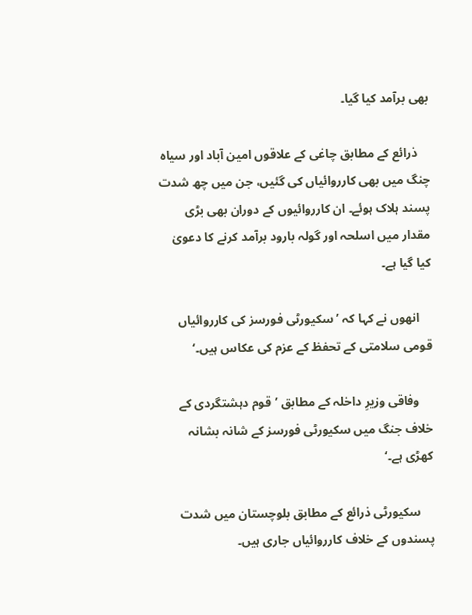بھی برآمد کیا گیا۔

    ذرائع کے مطابق چاغی کے علاقوں امین آباد اور سیاہ چنگ میں بھی کارروائیاں کی گئیں، جن میں چھ شدت پسند ہلاک ہوئے۔ ان کارروائیوں کے دوران بھی بڑی مقدار میں اسلحہ اور گولہ بارود برآمد کرنے کا دعویٰ کیا گیا ہے۔

    انھوں نے کہا کہ ’سکیورٹی فورسز کی کارروائیاں قومی سلامتی کے تحفظ کے عزم کی عکاس ہیں۔‘

    وفاقی وزیرِ داخلہ کے مطابق ’قوم دہشتگردی کے خلاف جنگ میں سکیورٹی فورسز کے شانہ بشانہ کھڑی ہے۔‘

    سکیورٹی ذرائع کے مطابق بلوچستان میں شدت پسندوں کے خلاف کارروائیاں جاری ہیں۔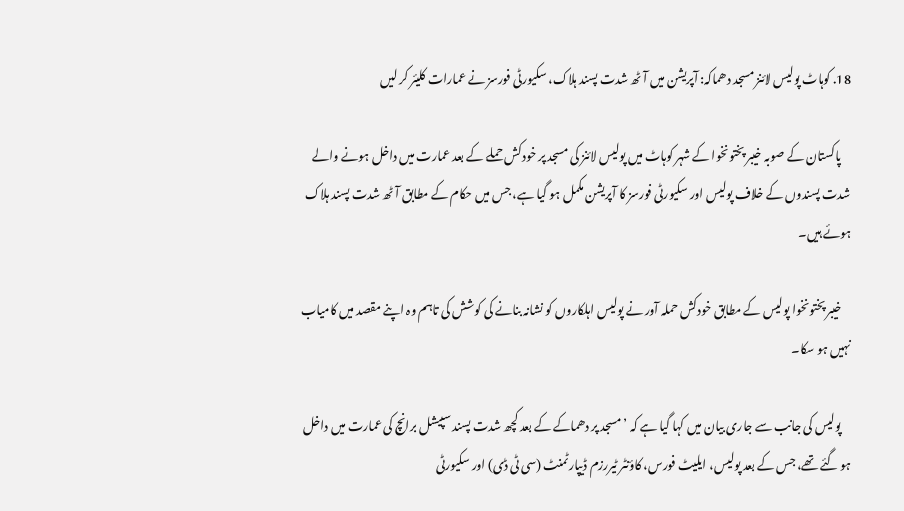18. کوہاٹ پولیس لائنز مسجد دھماکہ: آپریشن میں آٹھ شدت پسند ہلاک، سکیورٹی فورسز نے عمارات کلیئر کر لیں

    پاکستان کے صوبہ خیبر پختونخوا کے شہر کوہاٹ میں پولیس لائنز کی مسجد پر خودکش حملے کے بعد عمارت میں داخل ہونے والے شدت پسندوں کے خلاف پولیس اور سکیورٹی فورسز کا آپریشن مکمل ہو گیا ہے، جس میں حکام کے مطابق آٹھ شدت پسند ہلاک ہوئے ہیں۔

    خیبر پختونخوا پولیس کے مطابق خودکش حملہ آور نے پولیس اہلکاروں کو نشانہ بنانے کی کوشش کی تاہم وہ اپنے مقصد میں کامیاب نہیں ہو سکا۔

    پولیس کی جانب سے جاری بیان میں کہا گیا ہے کہ ’مسجد پر دھماکے کے بعد کچھ شدت پسند سپیشل برانچ کی عمارت میں داخل ہو گئے تھے، جس کے بعد پولیس، ایلیٹ فورس، کاؤنٹر ٹیررزم ڈیپارٹمنٹ (سی ٹی ڈی) اور سکیورٹی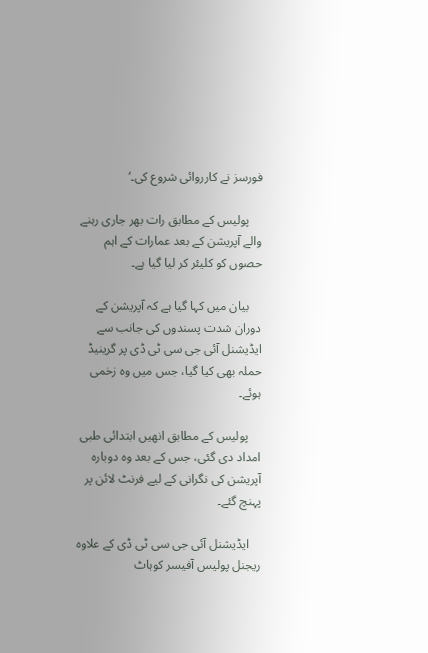فورسز نے کارروائی شروع کی۔‘

    پولیس کے مطابق رات بھر جاری رہنے والے آپریشن کے بعد عمارات کے اہم حصوں کو کلیئر کر لیا گیا ہے۔

    بیان میں کہا گیا ہے کہ آپریشن کے دوران شدت پسندوں کی جانب سے ایڈیشنل آئی جی سی ٹی ڈی پر گرینیڈ حملہ بھی کیا گیا، جس میں وہ زخمی ہوئے۔

    پولیس کے مطابق انھیں ابتدائی طبی امداد دی گئی، جس کے بعد وہ دوبارہ آپریشن کی نگرانی کے لیے فرنٹ لائن پر پہنچ گئے۔

    ایڈیشنل آئی جی سی ٹی ڈی کے علاوہ ریجنل پولیس آفیسر کوہاٹ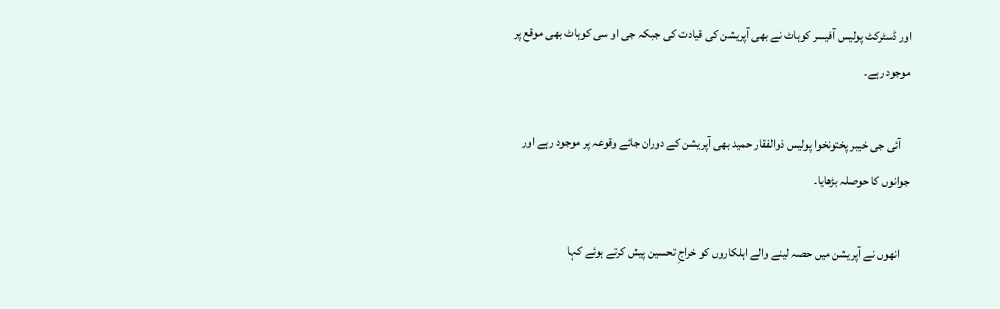اور ڈسٹرکٹ پولیس آفیسر کوہاٹ نے بھی آپریشن کی قیادت کی جبکہ جی او سی کوہاٹ بھی موقع پر موجود رہے۔

    آئی جی خیبر پختونخوا پولیس ذوالفقار حمید بھی آپریشن کے دوران جائے وقوعہ پر موجود رہے اور جوانوں کا حوصلہ بڑھایا۔

    انھوں نے آپریشن میں حصہ لینے والے اہلکاروں کو خراجِ تحسین پیش کرتے ہوئے کہا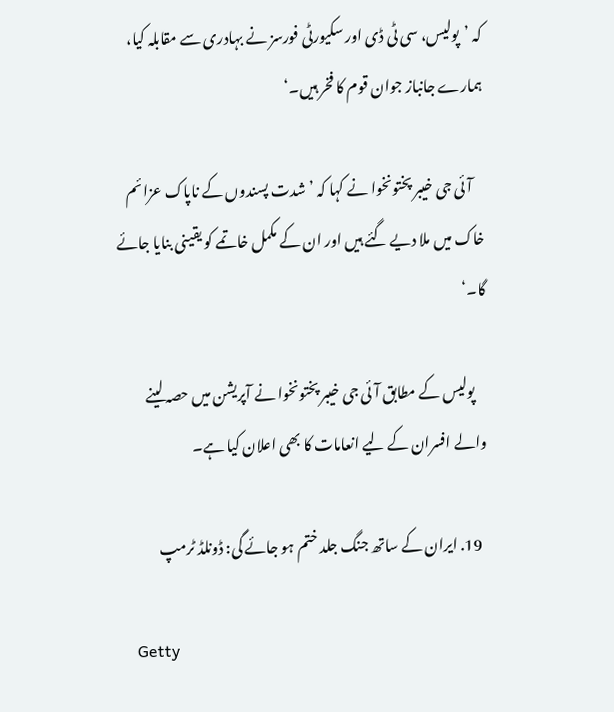کہ ’پولیس، سی ٹی ڈی اور سکیورٹی فورسز نے بہادری سے مقابلہ کیا، ہمارے جانباز جوان قوم کا فخر ہیں۔‘

    آئی جی خیبر پختونخوا نے کہا کہ ’شدت پسندوں کے ناپاک عزائم خاک میں ملا دیے گئے ہیں اور ان کے مکمل خاتمے کو یقینی بنایا جائے گا۔‘

    پولیس کے مطابق آئی جی خیبر پختونخوا نے آپریشن میں حصہ لینے والے افسران کے لیے انعامات کا بھی اعلان کیا ہے۔

  19. ایران کے ساتھ جنگ جلد ختم ہو جائے گی: ڈونلڈ ٹرمپ

    Getty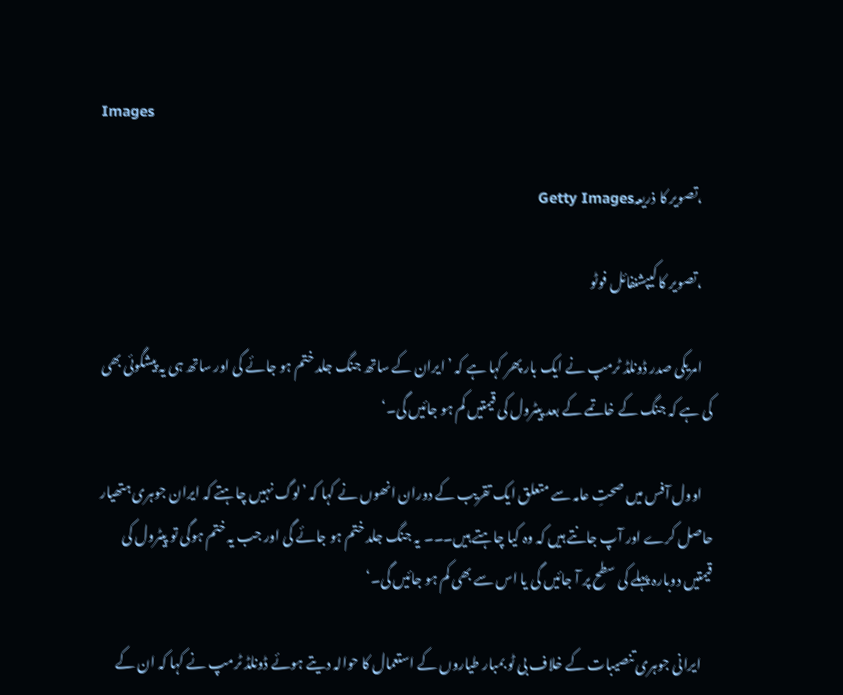Images

    ،تصویر کا ذریعہGetty Images

    ،تصویر کا کیپشنفائل فوٹو

    امریکی صدر ڈونلڈ ٹرمپ نے ایک بار پھر کہا ہے کہ ’ایران کے ساتھ جنگ جلد ختم ہو جائے گی اور ساتھ ہی یہ پیشگوئی بھی کی ہے کہ جنگ کے خاتمے کے بعد پیٹرول کی قیمتیں کم ہو جائیں گی۔‘

    اوول آفس میں صحتِ عامہ سے متعلق ایک تقریب کے دوران انھوں نے کہا کہ ’لوگ نہیں چاہتے کہ ایران جوہری ہتھیار حاصل کرے اور آپ جانتے ہیں کہ وہ کیا چاہتے ہیں۔۔۔ یہ جنگ جلد ختم ہو جائے گی اور جب یہ ختم ہوگی تو پیٹرول کی قیمتیں دوبارہ پہلے کی سطح پر آ جائیں گی یا اس سے بھی کم ہو جائیں گی۔‘

    ایرانی جوہری تنصیبات کے خلاف بی ٹو بمبار طیاروں کے استعمال کا حوالہ دیتے ہوئے ڈونلڈ ٹرمپ نے کہا کہ ان کے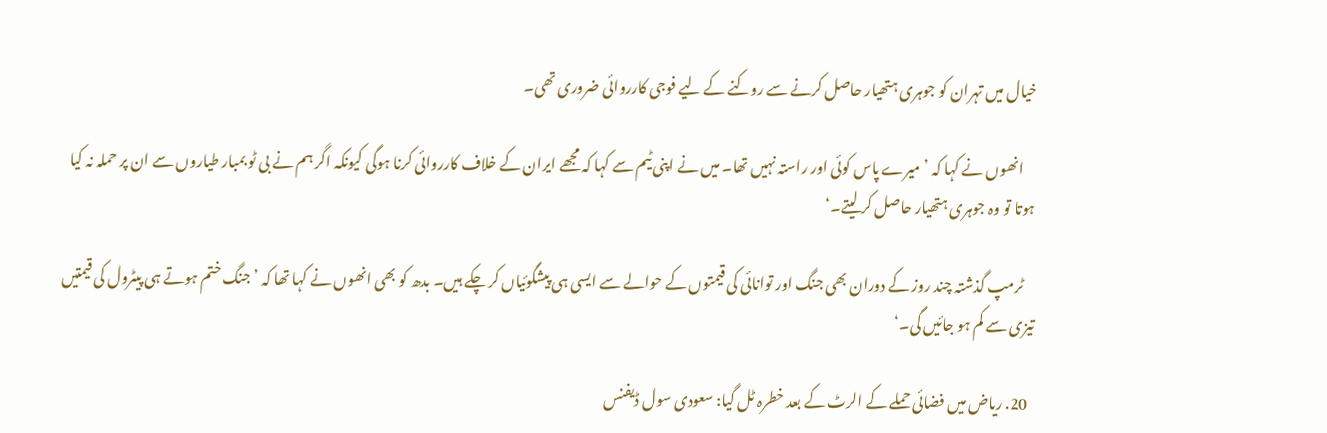خیال میں تہران کو جوہری ہتھیار حاصل کرنے سے روکنے کے لیے فوجی کارروائی ضروری تھی۔

    انھوں نے کہا کہ ’میرے پاس کوئی اور راستہ نہیں تھا۔ میں نے اپنی ٹیم سے کہا کہ مجھے ایران کے خلاف کارروائی کرنا ہوگی کیونکہ اگر ہم نے بی ٹو بمبار طیاروں سے ان پر حملہ نہ کیا ہوتا تو وہ جوہری ہتھیار حاصل کر لیتے۔‘

    ٹرمپ گذشتہ چند روز کے دوران بھی جنگ اور توانائی کی قیمتوں کے حوالے سے ایسی ہی پیشگوئیاں کر چکے ہیں۔ بدھ کو بھی انھوں نے کہا تھا کہ ’جنگ ختم ہوتے ہی پیٹرول کی قیمتیں تیزی سے کم ہو جائیں گی۔‘

  20. ریاض میں فضائی حملے کے الرٹ کے بعد خطرہ ٹل گیا: سعودی سول ڈیفنس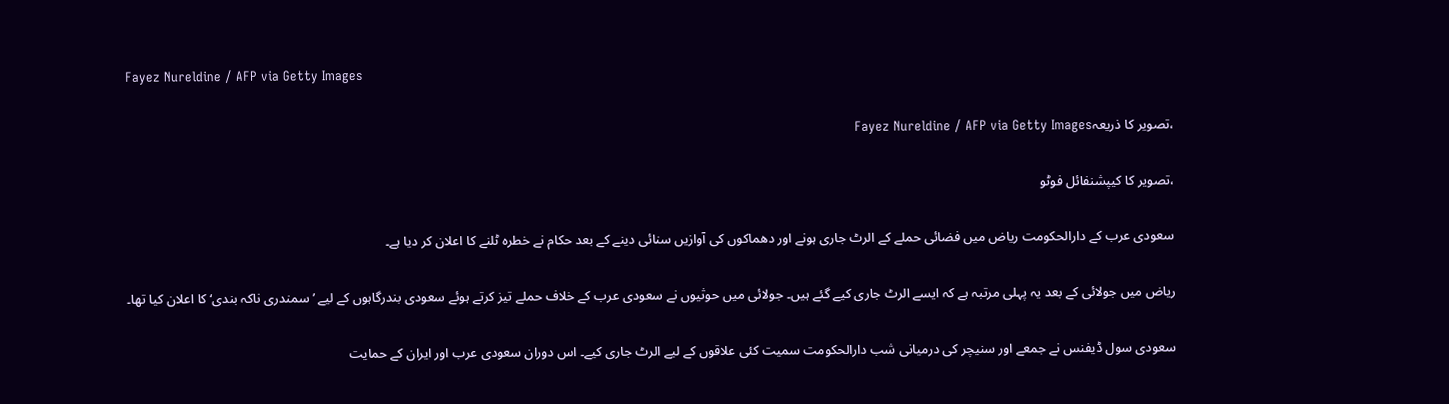Fayez Nureldine / AFP via Getty Images

    ،تصویر کا ذریعہFayez Nureldine / AFP via Getty Images

    ،تصویر کا کیپشنفائل فوٹو

    سعودی عرب کے دارالحکومت ریاض میں فضائی حملے کے الرٹ جاری ہونے اور دھماکوں کی آوازیں سنائی دینے کے بعد حکام نے خطرہ ٹلنے کا اعلان کر دیا ہے۔

    ریاض میں جولائی کے بعد یہ پہلی مرتبہ ہے کہ ایسے الرٹ جاری کیے گئے ہیں۔ جولائی میں حوثیوں نے سعودی عرب کے خلاف حملے تیز کرتے ہوئے سعودی بندرگاہوں کے لیے ’سمندری ناکہ بندی‘ کا اعلان کیا تھا۔

    سعودی سول ڈیفنس نے جمعے اور سنیچر کی درمیانی شب دارالحکومت سمیت کئی علاقوں کے لیے الرٹ جاری کیے۔ اس دوران سعودی عرب اور ایران کے حمایت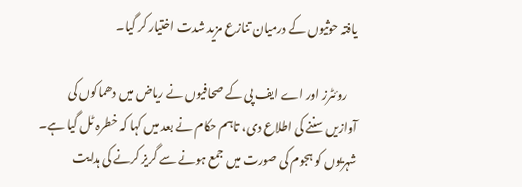یافتہ حوثیوں کے درمیان تنازع مزید شدت اختیار کر گیا۔

    روئٹرز اور اے ایف پی کے صحافیوں نے ریاض میں دھماکوں کی آوازیں سننے کی اطلاع دی، تاہم حکام نے بعد میں کہا کہ خطرہ ٹل گیا ہے۔ شہریوں کو ہجوم کی صورت میں جمع ہونے سے گریز کرنے کی ہدایت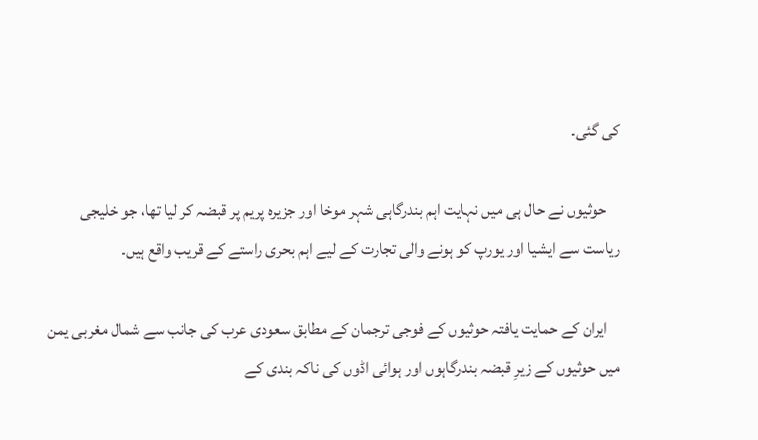کی گئی۔

    حوثیوں نے حال ہی میں نہایت اہم بندرگاہی شہر موخا اور جزیرہ پریم پر قبضہ کر لیا تھا، جو خلیجی ریاست سے ایشیا اور یورپ کو ہونے والی تجارت کے لیے اہم بحری راستے کے قریب واقع ہیں۔

    ایران کے حمایت یافتہ حوثیوں کے فوجی ترجمان کے مطابق سعودی عرب کی جانب سے شمال مغربی یمن میں حوثیوں کے زیرِ قبضہ بندرگاہوں اور ہوائی اڈوں کی ناکہ بندی کے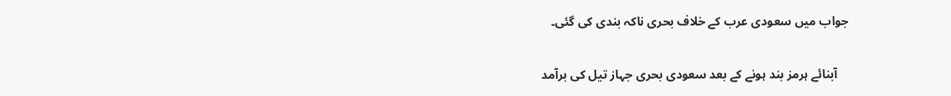جواب میں سعودی عرب کے خلاف بحری ناکہ بندی کی گئی۔

    آبنائے ہرمز بند ہونے کے بعد سعودی بحری جہاز تیل کی برآمد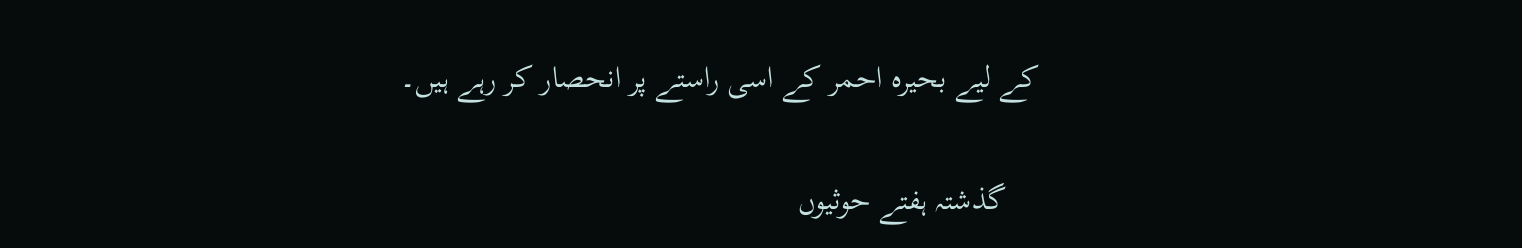کے لیے بحیرہ احمر کے اسی راستے پر انحصار کر رہے ہیں۔

    گذشتہ ہفتے حوثیوں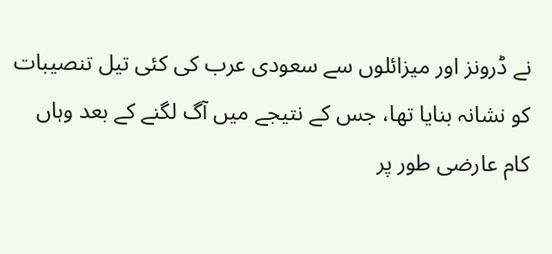نے ڈرونز اور میزائلوں سے سعودی عرب کی کئی تیل تنصیبات کو نشانہ بنایا تھا، جس کے نتیجے میں آگ لگنے کے بعد وہاں کام عارضی طور پر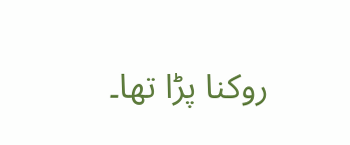روکنا پڑا تھا۔